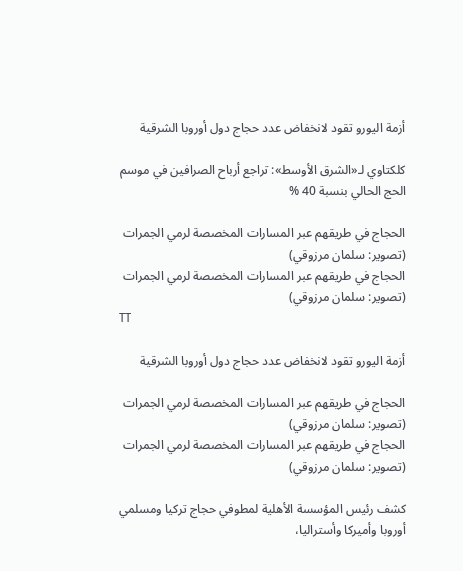أزمة اليورو تقود لانخفاض عدد حجاج دول أوروبا الشرقية

كلكتاوي لـ«الشرق الأوسط»: تراجع أرباح الصرافين في موسم الحج الحالي بنسبة 40 %

الحجاج في طريقهم عبر المسارات المخصصة لرمي الجمرات (تصوير: سلمان مرزوقي)
الحجاج في طريقهم عبر المسارات المخصصة لرمي الجمرات (تصوير: سلمان مرزوقي)
TT

أزمة اليورو تقود لانخفاض عدد حجاج دول أوروبا الشرقية

الحجاج في طريقهم عبر المسارات المخصصة لرمي الجمرات (تصوير: سلمان مرزوقي)
الحجاج في طريقهم عبر المسارات المخصصة لرمي الجمرات (تصوير: سلمان مرزوقي)

كشف رئيس المؤسسة الأهلية لمطوفي حجاج تركيا ومسلمي أوروبا وأميركا وأستراليا،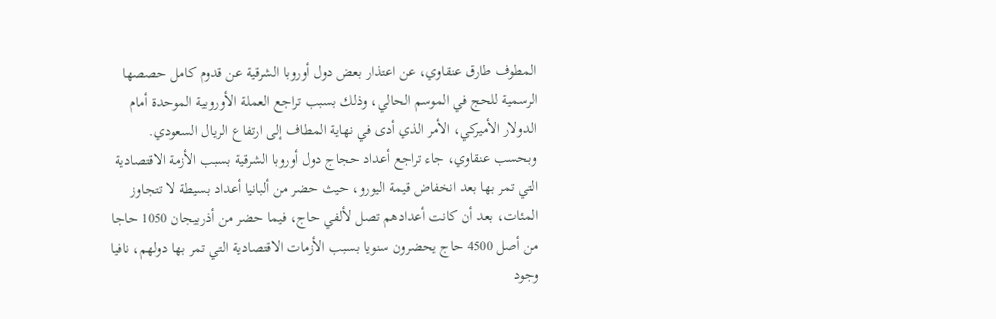المطوف طارق عنقاوي، عن اعتذار بعض دول أوروبا الشرقية عن قدوم كامل حصصها الرسمية للحج في الموسم الحالي، وذلك بسبب تراجع العملة الأوروبية الموحدة أمام الدولار الأميركي، الأمر الذي أدى في نهاية المطاف إلى ارتفاع الريال السعودي.
وبحسب عنقاوي، جاء تراجع أعداد حجاج دول أوروبا الشرقية بسبب الأزمة الاقتصادية التي تمر بها بعد انخفاض قيمة اليورو، حيث حضر من ألبانيا أعداد بسيطة لا تتجاوز المئات، بعد أن كانت أعدادهم تصل لألفي حاج، فيما حضر من أذربيجان 1050 حاجا من أصل 4500 حاج يحضرون سنويا بسبب الأزمات الاقتصادية التي تمر بها دولهم، نافيا وجود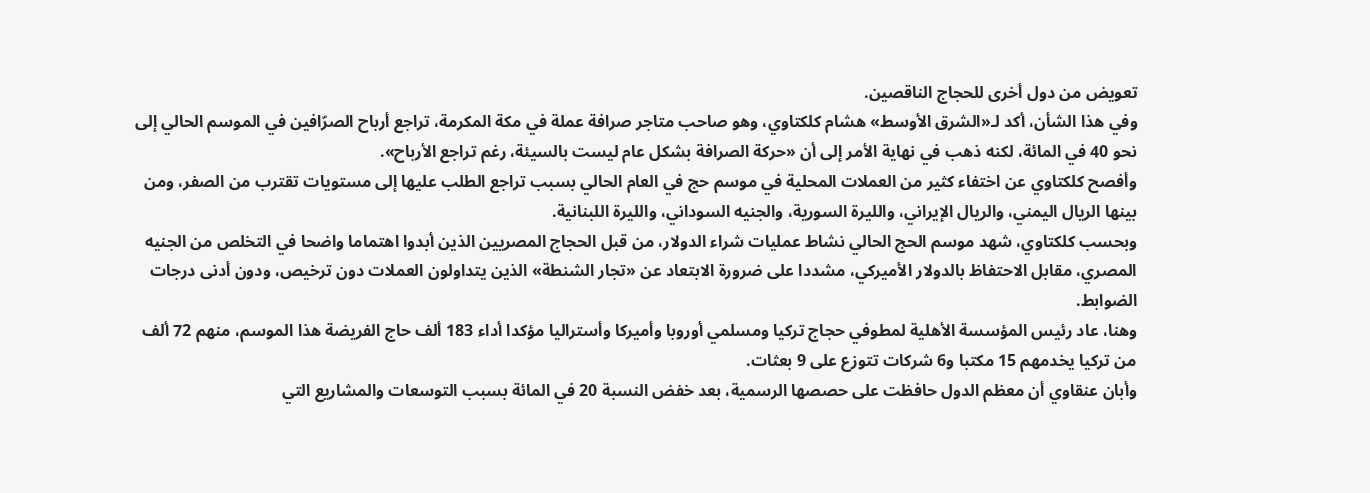تعويض من دول أخرى للحجاج الناقصين.
وفي هذا الشأن، أكد لـ«الشرق الأوسط» هشام كلكتاوي، وهو صاحب متاجر صرافة عملة في مكة المكرمة، تراجع أرباح الصرّافين في الموسم الحالي إلى نحو 40 في المائة، لكنه ذهب في نهاية الأمر إلى أن «حركة الصرافة بشكل عام ليست بالسيئة، رغم تراجع الأرباح».
وأفصح كلكتاوي عن اختفاء كثير من العملات المحلية في موسم حج في العام الحالي بسبب تراجع الطلب عليها إلى مستويات تقترب من الصفر، ومن بينها الريال اليمني، والريال الإيراني، والليرة السورية، والجنيه السوداني، والليرة اللبنانية.
وبحسب كلكتاوي، شهد موسم الحج الحالي نشاط عمليات شراء الدولار، من قبل الحجاج المصريين الذين أبدوا اهتماما واضحا في التخلص من الجنيه المصري، مقابل الاحتفاظ بالدولار الأميركي، مشددا على ضرورة الابتعاد عن «تجار الشنطة» الذين يتداولون العملات دون ترخيص، ودون أدنى درجات الضوابط.
وهنا، عاد رئيس المؤسسة الأهلية لمطوفي حجاج تركيا ومسلمي أوروبا وأميركا وأستراليا مؤكدا أداء 183 ألف حاج الفريضة هذا الموسم، منهم 72 ألف من تركيا يخدمهم 15 مكتبا و6 شركات تتوزع على 9 بعثات.
وأبان عنقاوي أن معظم الدول حافظت على حصصها الرسمية، بعد خفض النسبة 20 في المائة بسبب التوسعات والمشاريع التي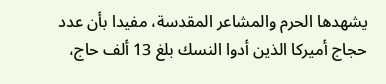يشهدها الحرم والمشاعر المقدسة، مفيدا بأن عدد حجاج أميركا الذين أدوا النسك بلغ 13 ألف حاج،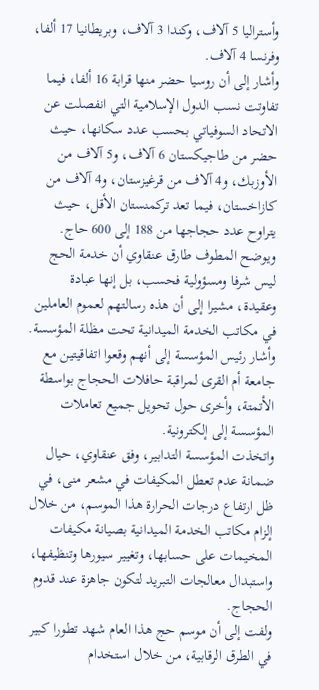وأستراليا 5 آلاف، وكندا 3 آلاف، وبريطانيا 17 ألفا، وفرنسا 4 آلاف.
وأشار إلى أن روسيا حضر منها قرابة 16 ألفا، فيما تفاوتت نسب الدول الإسلامية التي انفصلت عن الاتحاد السوفياتي بحسب عدد سكانها، حيث حضر من طاجيكستان 6 آلاف، و5 آلاف من الأوزبك، و4 آلاف من قرغيزستان، و4 آلاف من كازاخستان، فيما تعد تركمنستان الأقل، حيث يتراوح عدد حجاجها من 188 إلى 600 حاج.
ويوضح المطوف طارق عنقاوي أن خدمة الحج ليس شرفا ومسؤولية فحسب، بل إنها عبادة وعقيدة، مشيرا إلى أن هذه رسالتهم لعموم العاملين في مكاتب الخدمة الميدانية تحت مظلة المؤسسة.
وأشار رئيس المؤسسة إلى أنهم وقعوا اتفاقيتين مع جامعة أم القرى لمراقبة حافلات الحجاج بواسطة الأتمتة، وأخرى حول تحويل جميع تعاملات المؤسسة إلى إلكترونية.
واتخذت المؤسسة التدابير، وفق عنقاوي، حيال ضمانة عدم تعطل المكيفات في مشعر منى، في ظل ارتفاع درجات الحرارة هذا الموسم، من خلال إلزام مكاتب الخدمة الميدانية بصيانة مكيفات المخيمات على حسابها، وتغيير سيورها وتنظيفها، واستبدال معالجات التبريد لتكون جاهزة عند قدوم الحجاج.
ولفت إلى أن موسم حج هذا العام شهد تطورا كبير في الطرق الرقابية، من خلال استخدام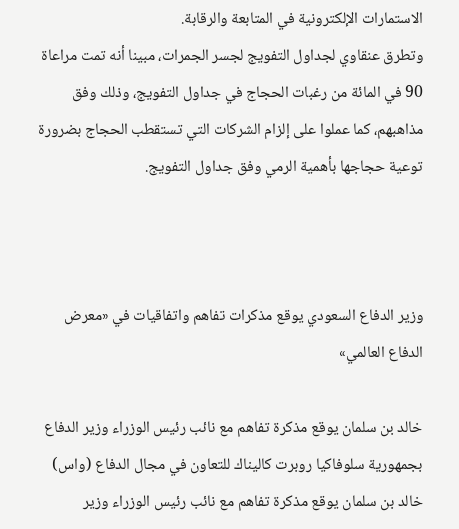الاستمارات الإلكترونية في المتابعة والرقابة.
وتطرق عنقاوي لجداول التفويج لجسر الجمرات، مبينا أنه تمت مراعاة 90 في المائة من رغبات الحجاج في جداول التفويج، وذلك وفق مذاهبهم، كما عملوا على إلزام الشركات التي تستقطب الحجاج بضرورة توعية حجاجها بأهمية الرمي وفق جداول التفويج.



وزير الدفاع السعودي يوقع مذكرات تفاهم واتفاقيات في «معرض الدفاع العالمي»

خالد بن سلمان يوقع مذكرة تفاهم مع نائب رئيس الوزراء وزير الدفاع بجمهورية سلوفاكيا روبرت كاليناك للتعاون في مجال الدفاع (واس)
خالد بن سلمان يوقع مذكرة تفاهم مع نائب رئيس الوزراء وزير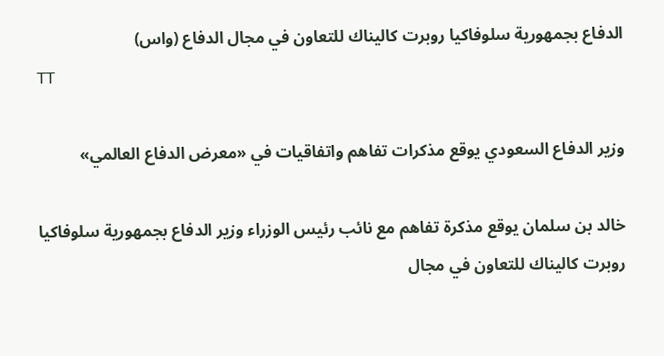الدفاع بجمهورية سلوفاكيا روبرت كاليناك للتعاون في مجال الدفاع (واس)
TT

وزير الدفاع السعودي يوقع مذكرات تفاهم واتفاقيات في «معرض الدفاع العالمي»

خالد بن سلمان يوقع مذكرة تفاهم مع نائب رئيس الوزراء وزير الدفاع بجمهورية سلوفاكيا روبرت كاليناك للتعاون في مجال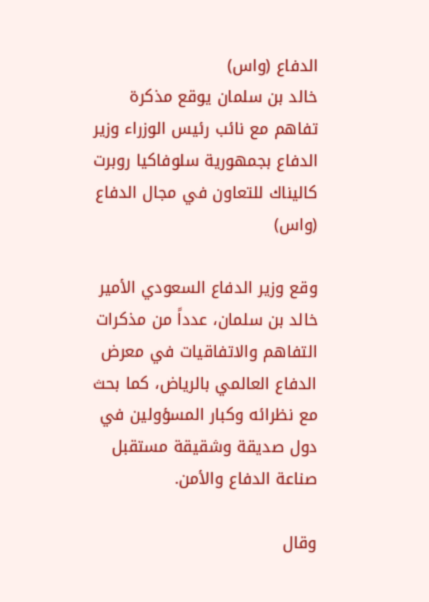الدفاع (واس)
خالد بن سلمان يوقع مذكرة تفاهم مع نائب رئيس الوزراء وزير الدفاع بجمهورية سلوفاكيا روبرت كاليناك للتعاون في مجال الدفاع (واس)

وقع وزير الدفاع السعودي الأمير خالد بن سلمان، عدداً من مذكرات التفاهم والاتفاقيات في معرض الدفاع العالمي بالرياض، كما بحث مع نظرائه وكبار المسؤولين في دول صديقة وشقيقة مستقبل صناعة الدفاع والأمن.

وقال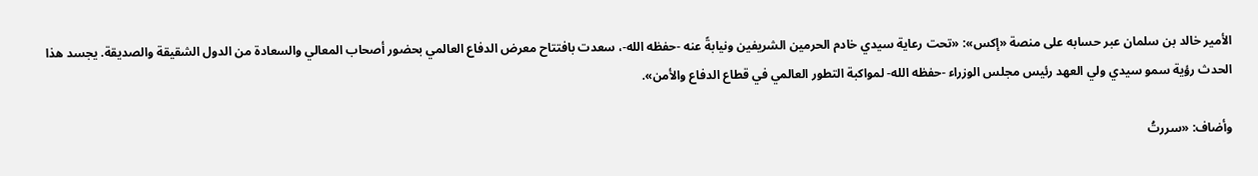الأمير خالد بن سلمان عبر حسابه على منصة «إكس»: «تحت رعاية سيدي خادم الحرمين الشريفين ونيابةً عنه -حفظه الله-، سعدت بافتتاح معرض الدفاع العالمي بحضور أصحاب المعالي والسعادة من الدول الشقيقة والصديقة. يجسد هذا الحدث رؤية سمو سيدي ولي العهد رئيس مجلس الوزراء -حفظه الله- لمواكبة التطور العالمي في قطاع الدفاع والأمن».

وأضاف: «سررتُ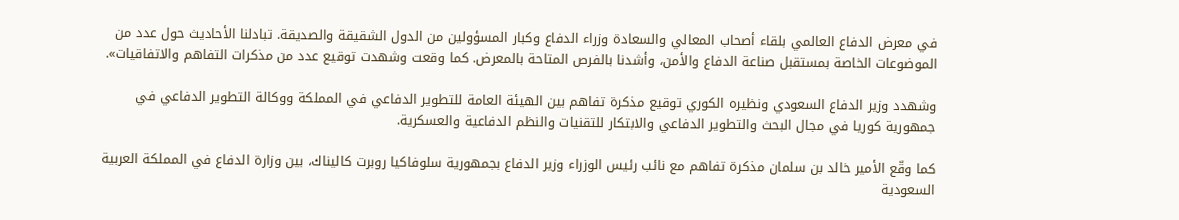في معرض الدفاع العالمي بلقاء أصحاب المعالي والسعادة وزراء الدفاع وكبار المسؤولين من الدول الشقيقة والصديقة. تبادلنا الأحاديث حول عدد من الموضوعات الخاصة بمستقبل صناعة الدفاع والأمن، وأشدنا بالفرص المتاحة بالمعرض. كما وقعت وشهدت توقيع عدد من مذكرات التفاهم والاتفاقيات».

وشهدد وزير الدفاع السعودي ونظيره الكوري توقيع مذكرة تفاهم بين الهيئة العامة للتطوير الدفاعي في المملكة ووكالة التطوير الدفاعي في جمهورية كوريا في مجال البحث والتطوير الدفاعي والابتكار للتقنيات والنظم الدفاعية والعسكرية.

كما وقّع الأمير خالد بن سلمان مذكرة تفاهم مع نائب رئيس الوزراء وزير الدفاع بجمهورية سلوفاكيا روبرت كاليناك، بين وزارة الدفاع في المملكة العربية السعودية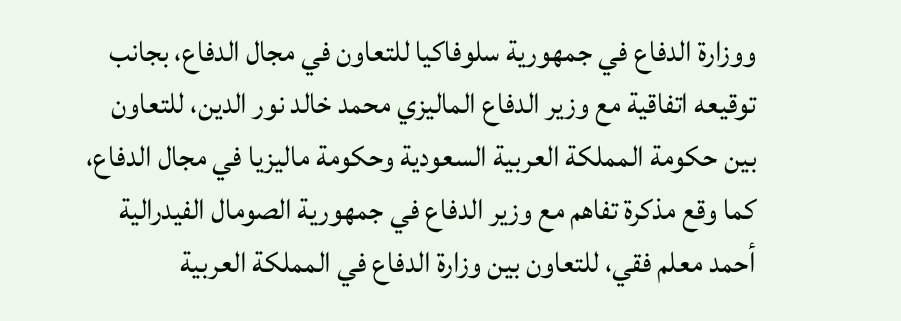ووزارة الدفاع في جمهورية سلوفاكيا للتعاون في مجال الدفاع، بجانب توقيعه اتفاقية مع وزير الدفاع الماليزي محمد خالد نور الدين، للتعاون بين حكومة المملكة العربية السعودية وحكومة ماليزيا في مجال الدفاع، كما وقع مذكرة تفاهم مع وزير الدفاع في جمهورية الصومال الفيدرالية أحمد معلم فقي، للتعاون بين وزارة الدفاع في المملكة العربية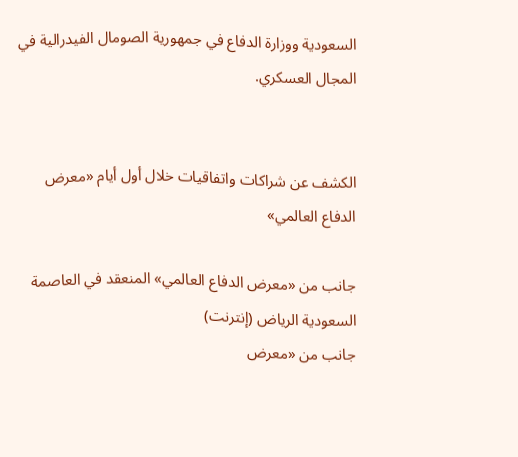السعودية ووزارة الدفاع في جمهورية الصومال الفيدرالية في المجال العسكري.


الكشف عن شراكات واتفاقيات خلال أول أيام «معرض الدفاع العالمي»

جانب من «معرض الدفاع العالمي» المنعقد في العاصمة السعودية الرياض (إنترنت)
جانب من «معرض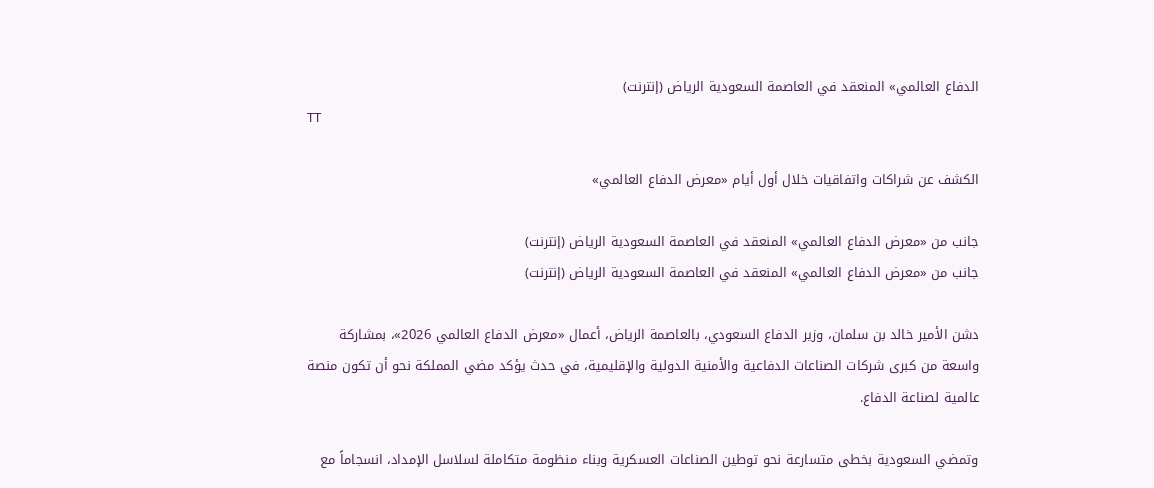الدفاع العالمي» المنعقد في العاصمة السعودية الرياض (إنترنت)
TT

الكشف عن شراكات واتفاقيات خلال أول أيام «معرض الدفاع العالمي»

جانب من «معرض الدفاع العالمي» المنعقد في العاصمة السعودية الرياض (إنترنت)
جانب من «معرض الدفاع العالمي» المنعقد في العاصمة السعودية الرياض (إنترنت)

دشن الأمير خالد بن سلمان، وزير الدفاع السعودي، بالعاصمة الرياض، أعمال «معرض الدفاع العالمي 2026»، بمشاركة واسعة من كبرى شركات الصناعات الدفاعية والأمنية الدولية والإقليمية، في حدث يؤكد مضي المملكة نحو أن تكون منصة عالمية لصناعة الدفاع.

وتمضي السعودية بخطى متسارعة نحو توطين الصناعات العسكرية وبناء منظومة متكاملة لسلاسل الإمداد، انسجاماً مع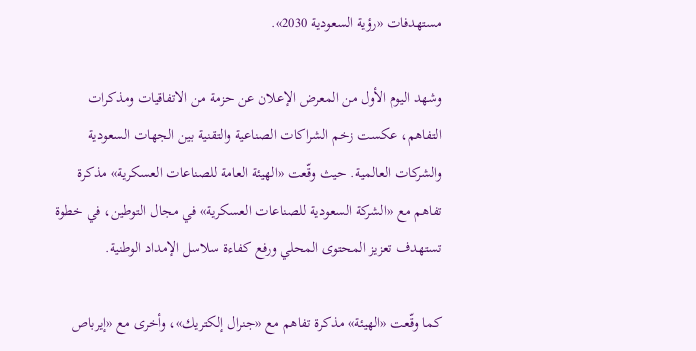مستهدفات «رؤية السعودية 2030».

وشهد اليوم الأول من المعرض الإعلان عن حزمة من الاتفاقيات ومذكرات التفاهم، عكست زخم الشراكات الصناعية والتقنية بين الجهات السعودية والشركات العالمية. حيث وقّعت «الهيئة العامة للصناعات العسكرية» مذكرة تفاهم مع «الشركة السعودية للصناعات العسكرية» في مجال التوطين، في خطوة تستهدف تعزيز المحتوى المحلي ورفع كفاءة سلاسل الإمداد الوطنية.

كما وقّعت «الهيئة» مذكرة تفاهم مع «جنرال إلكتريك»، وأخرى مع «إيرباص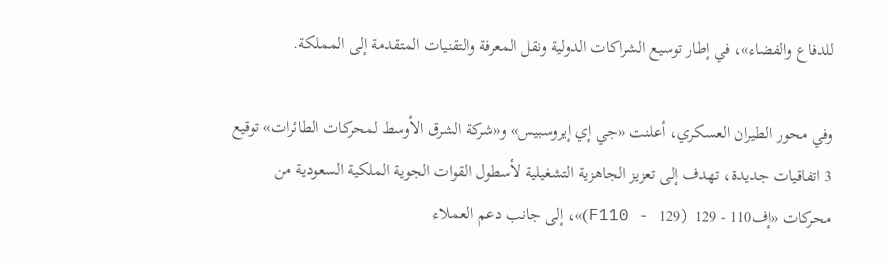للدفاع والفضاء»، في إطار توسيع الشراكات الدولية ونقل المعرفة والتقنيات المتقدمة إلى المملكة.

وفي محور الطيران العسكري، أعلنت «جي إي إيروسبيس» و«شركة الشرق الأوسط لمحركات الطائرات» توقيع 3 اتفاقيات جديدة، تهدف إلى تعزيز الجاهزية التشغيلية لأسطول القوات الجوية الملكية السعودية من محركات «إف110 - 129 (F110 - 129)»، إلى جانب دعم العملاء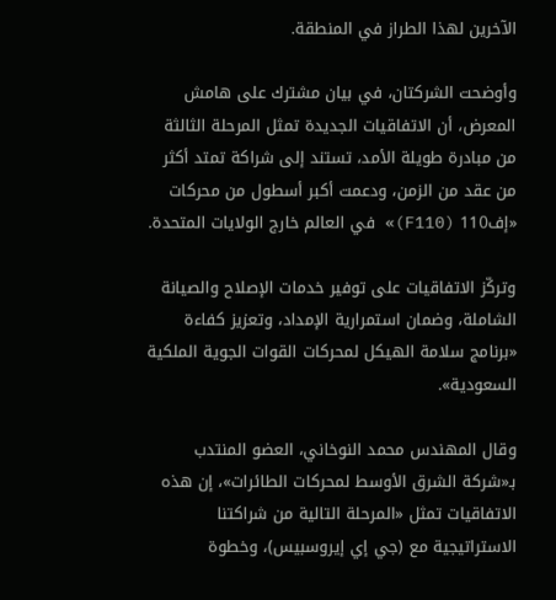الآخرين لهذا الطراز في المنطقة.

وأوضحت الشركتان، في بيان مشترك على هامش المعرض، أن الاتفاقيات الجديدة تمثل المرحلة الثالثة من مبادرة طويلة الأمد، تستند إلى شراكة تمتد أكثر من عقد من الزمن، ودعمت أكبر أسطول من محركات «إف110 (F110)» في العالم خارج الولايات المتحدة.

وتركّز الاتفاقيات على توفير خدمات الإصلاح والصيانة الشاملة، وضمان استمرارية الإمداد، وتعزيز كفاءة «برنامج سلامة الهيكل لمحركات القوات الجوية الملكية السعودية».

وقال المهندس محمد النوخاني، العضو المنتدب بـ«شركة الشرق الأوسط لمحركات الطائرات»، إن هذه الاتفاقيات تمثل «المرحلة التالية من شراكتنا الاستراتيجية مع (جي إي إيروسبيس)، وخطوة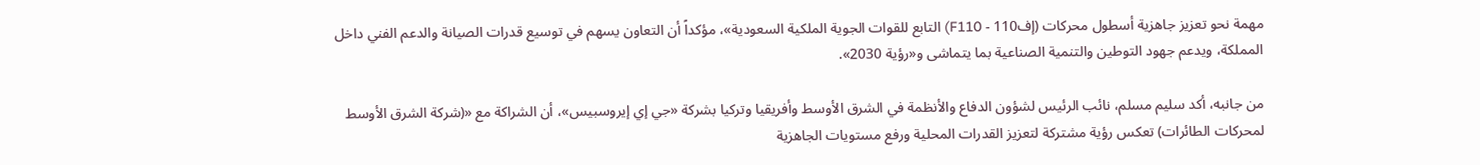مهمة نحو تعزيز جاهزية أسطول محركات (إف110 - F110) التابع للقوات الجوية الملكية السعودية»، مؤكداً أن التعاون يسهم في توسيع قدرات الصيانة والدعم الفني داخل المملكة، ويدعم جهود التوطين والتنمية الصناعية بما يتماشى و«رؤية 2030».

من جانبه، أكد سليم مسلم، نائب الرئيس لشؤون الدفاع والأنظمة في الشرق الأوسط وأفريقيا وتركيا بشركة «جي إي إيروسبيس»، أن الشراكة مع «(شركة الشرق الأوسط لمحركات الطائرات) تعكس رؤية مشتركة لتعزيز القدرات المحلية ورفع مستويات الجاهزية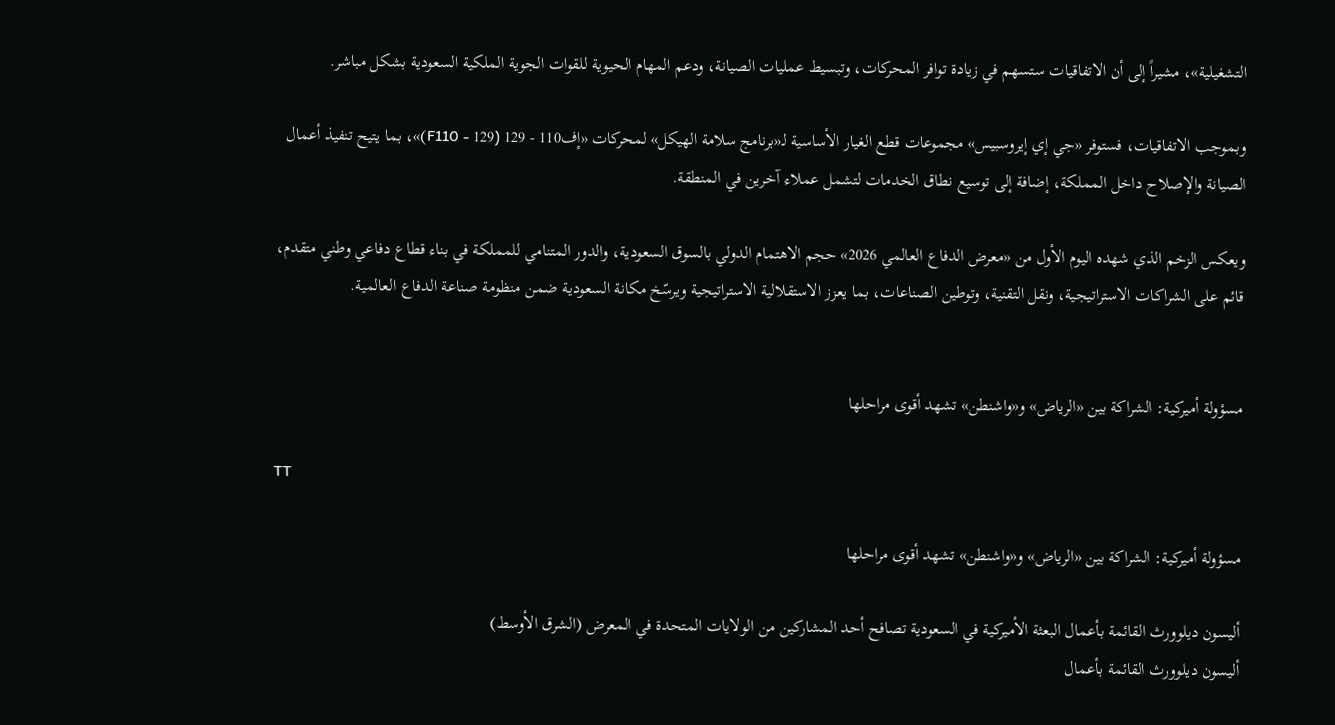التشغيلية»، مشيراً إلى أن الاتفاقيات ستسهم في زيادة توافر المحركات، وتبسيط عمليات الصيانة، ودعم المهام الحيوية للقوات الجوية الملكية السعودية بشكل مباشر.

وبموجب الاتفاقيات، فستوفر «جي إي إيروسبيس» مجموعات قطع الغيار الأساسية لـ«برنامج سلامة الهيكل» لمحركات «إف110 - 129 (F110 - 129)»، بما يتيح تنفيذ أعمال الصيانة والإصلاح داخل المملكة، إضافة إلى توسيع نطاق الخدمات لتشمل عملاء آخرين في المنطقة.

ويعكس الزخم الذي شهده اليوم الأول من «معرض الدفاع العالمي 2026» حجم الاهتمام الدولي بالسوق السعودية، والدور المتنامي للمملكة في بناء قطاع دفاعي وطني متقدم، قائم على الشراكات الاستراتيجية، ونقل التقنية، وتوطين الصناعات، بما يعزز الاستقلالية الاستراتيجية ويرسّخ مكانة السعودية ضمن منظومة صناعة الدفاع العالمية.


مسؤولة أميركية: الشراكة بين «الرياض» و«واشنطن» تشهد أقوى مراحلها

TT

مسؤولة أميركية: الشراكة بين «الرياض» و«واشنطن» تشهد أقوى مراحلها

أليسون ديلوورث القائمة بأعمال البعثة الأميركية في السعودية تصافح أحد المشاركين من الولايات المتحدة في المعرض (الشرق الأوسط)
أليسون ديلوورث القائمة بأعمال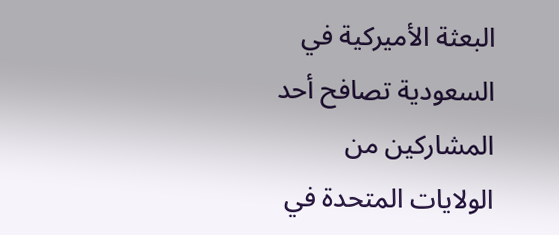البعثة الأميركية في السعودية تصافح أحد المشاركين من الولايات المتحدة في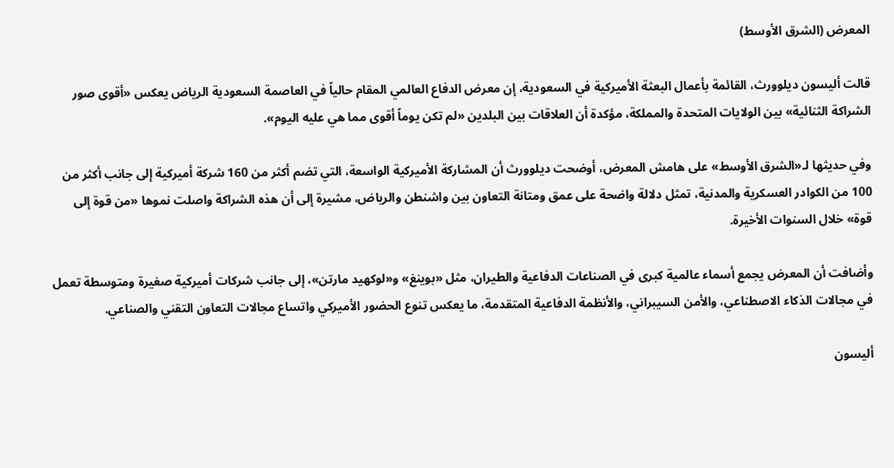المعرض (الشرق الأوسط)

قالت أليسون ديلوورث، القائمة بأعمال البعثة الأميركية في السعودية، إن معرض الدفاع العالمي المقام حالياً في العاصمة السعودية الرياض يعكس «أقوى صور الشراكة الثنائية» بين الولايات المتحدة والمملكة، مؤكدة أن العلاقات بين البلدين «لم تكن يوماً أقوى مما هي عليه اليوم».

وفي حديثها لـ«الشرق الأوسط» على هامش المعرض، أوضحت ديلوورث أن المشاركة الأميركية الواسعة، التي تضم أكثر من 160 شركة أميركية إلى جانب أكثر من 100 من الكوادر العسكرية والمدنية، تمثل دلالة واضحة على عمق ومتانة التعاون بين واشنطن والرياض، مشيرة إلى أن هذه الشراكة واصلت نموها «من قوة إلى قوة» خلال السنوات الأخيرة.

وأضافت أن المعرض يجمع أسماء عالمية كبرى في الصناعات الدفاعية والطيران، مثل «بوينغ» و«لوكهيد مارتن»، إلى جانب شركات أميركية صغيرة ومتوسطة تعمل في مجالات الذكاء الاصطناعي، والأمن السيبراني، والأنظمة الدفاعية المتقدمة، ما يعكس تنوع الحضور الأميركي واتساع مجالات التعاون التقني والصناعي.

أليسون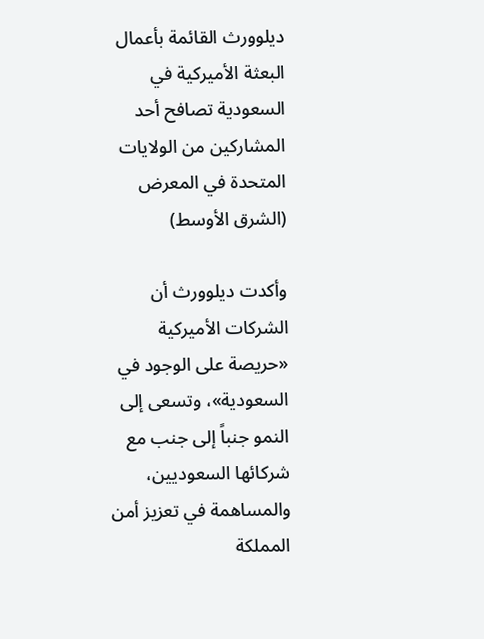ديلوورث القائمة بأعمال البعثة الأميركية في السعودية تصافح أحد المشاركين من الولايات المتحدة في المعرض (الشرق الأوسط)

وأكدت ديلوورث أن الشركات الأميركية «حريصة على الوجود في السعودية»، وتسعى إلى النمو جنباً إلى جنب مع شركائها السعوديين، والمساهمة في تعزيز أمن المملكة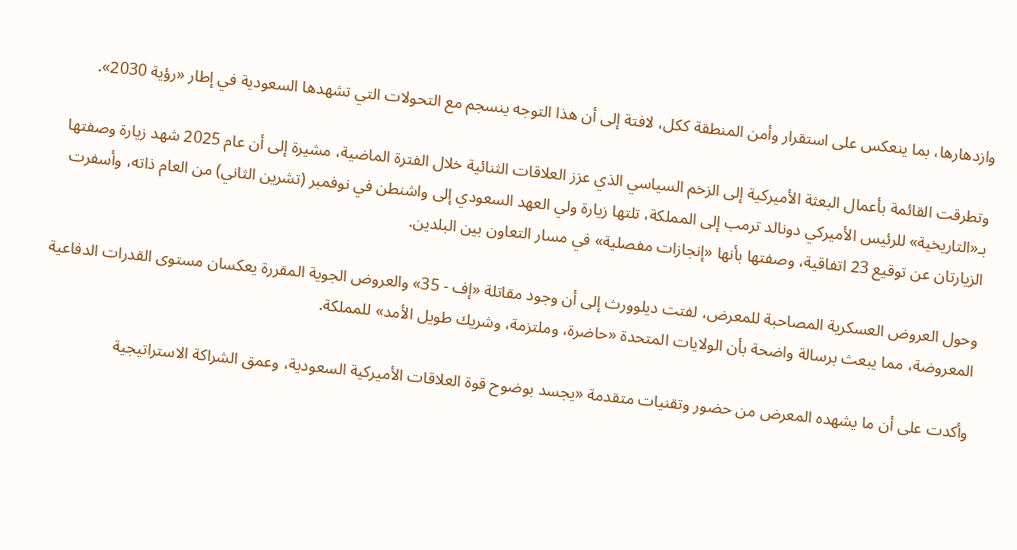وازدهارها، بما ينعكس على استقرار وأمن المنطقة ككل، لافتة إلى أن هذا التوجه ينسجم مع التحولات التي تشهدها السعودية في إطار «رؤية 2030».

وتطرقت القائمة بأعمال البعثة الأميركية إلى الزخم السياسي الذي عزز العلاقات الثنائية خلال الفترة الماضية، مشيرة إلى أن عام 2025 شهد زيارة وصفتها بـ«التاريخية» للرئيس الأميركي دونالد ترمب إلى المملكة، تلتها زيارة ولي العهد السعودي إلى واشنطن في نوفمبر (تشرين الثاني) من العام ذاته، وأسفرت الزيارتان عن توقيع 23 اتفاقية، وصفتها بأنها «إنجازات مفصلية» في مسار التعاون بين البلدين.

وحول العروض العسكرية المصاحبة للمعرض، لفتت ديلوورث إلى أن وجود مقاتلة «إف - 35» والعروض الجوية المقررة يعكسان مستوى القدرات الدفاعية المعروضة، مما يبعث برسالة واضحة بأن الولايات المتحدة «حاضرة، وملتزمة، وشريك طويل الأمد» للمملكة.

وأكدت على أن ما يشهده المعرض من حضور وتقنيات متقدمة «يجسد بوضوح قوة العلاقات الأميركية السعودية، وعمق الشراكة الاستراتيجية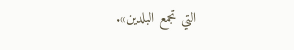التي تجمع البلدين».